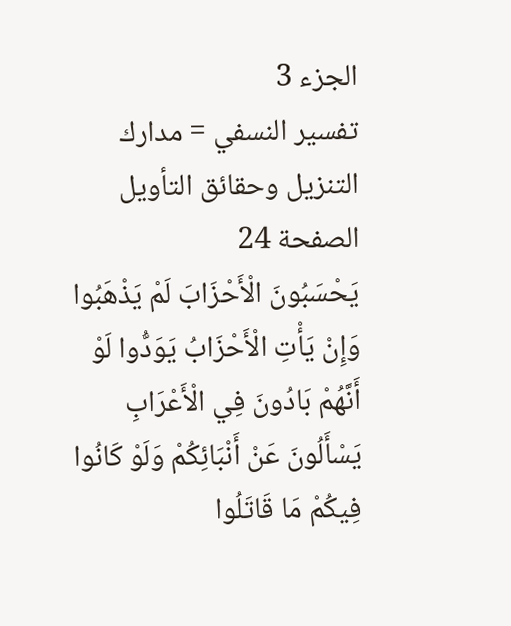الجزء 3
تفسير النسفي = مدارك التنزيل وحقائق التأويل
الصفحة 24
يَحْسَبُونَ الْأَحْزَابَ لَمْ يَذْهَبُوا وَإِنْ يَأْتِ الْأَحْزَابُ يَوَدُّوا لَوْ أَنَّهُمْ بَادُونَ فِي الْأَعْرَابِ يَسْأَلُونَ عَنْ أَنْبَائِكُمْ وَلَوْ كَانُوا فِيكُمْ مَا قَاتَلُوا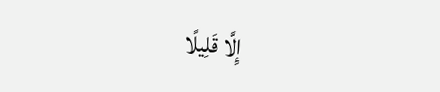إِلَّا قَلِيلًا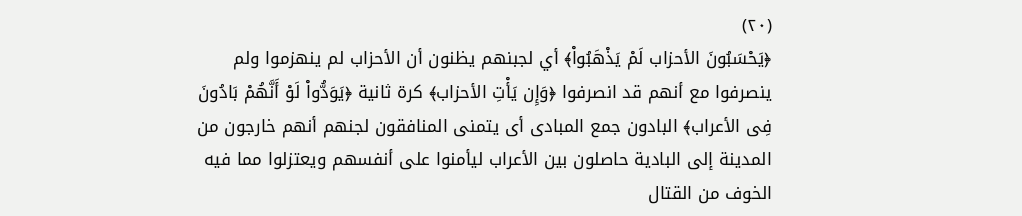(٢٠)
﴿يَحْسَبُونَ الأحزاب لَمْ يَذْهَبُواْ﴾ أي لجبنهم يظنون أن الأحزاب لم ينهزموا ولم ينصرفوا مع أنهم قد انصرفوا ﴿وَإِن يَأْتِ الأحزاب﴾ كرة ثانية ﴿يَوَدُّواْ لَوْ أَنَّهُمْ بَادُونَ فِى الأعراب﴾ البادون جمع المبادى أى يتمنى المنافقون لجنهم أنهم خارجون من المدينة إلى البادية حاصلون بين الأعراب ليأمنوا على أنفسهم ويعتزلوا مما فيه الخوف من القتال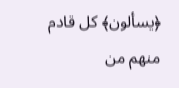﴿يسألون﴾ كل قادم منهم من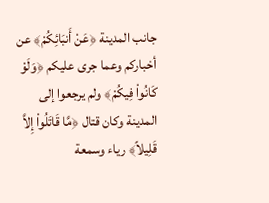جانب المدينة ﴿عَنْ أَنبَائِكُمْ﴾ عن أخباركم وعما جرى عليكم ﴿وَلَوْ كَانُواْ فِيكُمْ﴾ ولم يرجعوا إلى المدينة وكان قتال ﴿مَّا قَاتَلُواْ إِلاَّ قَلِيلاً﴾ رياء وسمعة